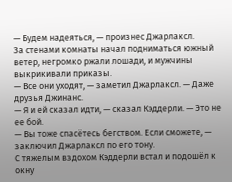— Будем надеяться, — произнес Джарлаксл.
За стенами комнаты начал подниматься южный ветер, негромко ржали лошади, и мужчины выкрикивали приказы.
— Все они уходят, — заметил Джарлаксл. — Даже друзья Джинанс.
— Я и ей сказал идти, — сказал Кэддерли. — Это не ее бой.
— Вы тоже спасётесь бегством. Если сможете, — заключил Джарлаксл по его тону.
С тяжелым вздохом Кэддерли встал и подошёл к окну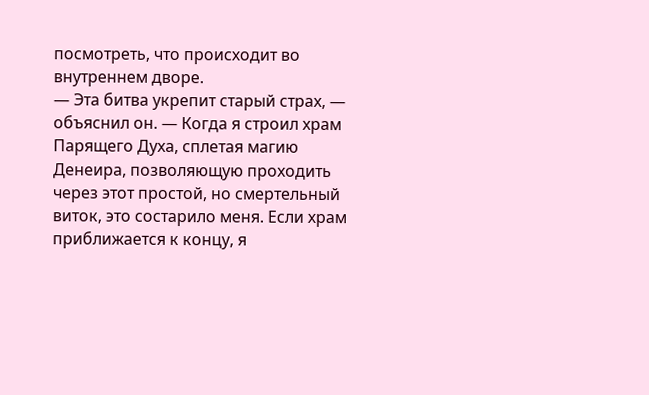посмотреть, что происходит во внутреннем дворе.
— Эта битва укрепит старый страх, — объяснил он. — Когда я строил храм Парящего Духа, сплетая магию Денеира, позволяющую проходить через этот простой, но смертельный виток, это состарило меня. Если храм приближается к концу, я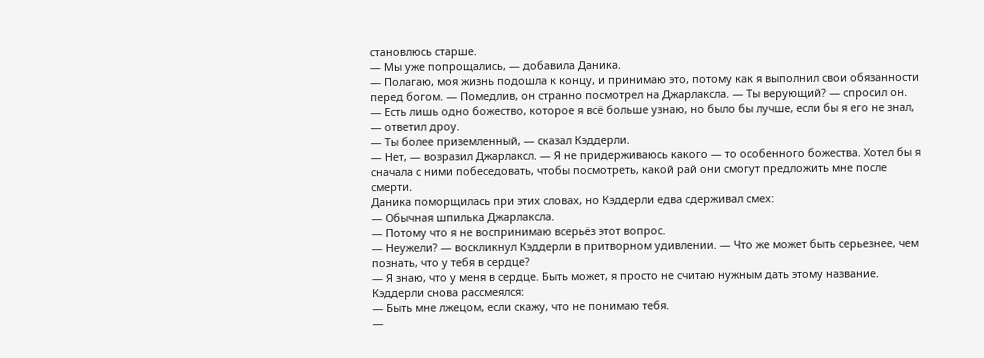становлюсь старше.
— Мы уже попрощались, — добавила Даника.
— Полагаю, моя жизнь подошла к концу, и принимаю это, потому как я выполнил свои обязанности перед богом. — Помедлив, он странно посмотрел на Джарлаксла. — Ты верующий? — спросил он.
— Есть лишь одно божество, которое я всё больше узнаю, но было бы лучше, если бы я его не знал, — ответил дроу.
— Ты более приземленный, — сказал Кэддерли.
— Нет, — возразил Джарлаксл. — Я не придерживаюсь какого — то особенного божества. Хотел бы я сначала с ними побеседовать, чтобы посмотреть, какой рай они смогут предложить мне после смерти.
Даника поморщилась при этих словах, но Кэддерли едва сдерживал смех:
— Обычная шпилька Джарлаксла.
— Потому что я не воспринимаю всерьёз этот вопрос.
— Неужели? — воскликнул Кэддерли в притворном удивлении. — Что же может быть серьезнее, чем познать, что у тебя в сердце?
— Я знаю, что у меня в сердце. Быть может, я просто не считаю нужным дать этому название.
Кэддерли снова рассмеялся:
— Быть мне лжецом, если скажу, что не понимаю тебя.
—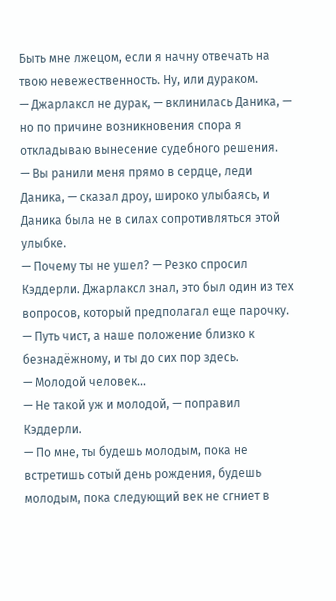Быть мне лжецом, если я начну отвечать на твою невежественность. Ну, или дураком.
— Джарлаксл не дурак, — вклинилась Даника, — но по причине возникновения спора я откладываю вынесение судебного решения.
— Вы ранили меня прямо в сердце, леди Даника, — сказал дроу, широко улыбаясь, и Даника была не в силах сопротивляться этой улыбке.
— Почему ты не ушел? — Резко спросил Кэддерли. Джарлаксл знал, это был один из тех вопросов, который предполагал еще парочку. — Путь чист, а наше положение близко к безнадёжному, и ты до сих пор здесь.
— Молодой человек…
— Не такой уж и молодой, — поправил Кэддерли.
— По мне, ты будешь молодым, пока не встретишь сотый день рождения, будешь молодым, пока следующий век не сгниет в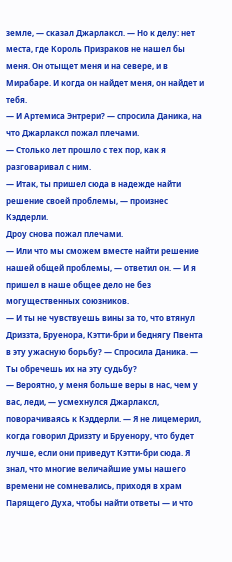земле, — сказал Джарлаксл. — Но к делу: нет места, где Король Призраков не нашел бы меня. Он отыщет меня и на севере, и в Мирабаре. И когда он найдет меня, он найдет и тебя.
— И Артемиса Энтрери? — спросила Даника, на что Джарлаксл пожал плечами.
— Столько лет прошло с тех пор, как я разговаривал с ним.
— Итак, ты пришел сюда в надежде найти решение своей проблемы, — произнес Кэддерли.
Дроу снова пожал плечами.
— Или что мы сможем вместе найти решение нашей общей проблемы, — ответил он. — И я пришел в наше общее дело не без могущественных союзников.
— И ты не чувствуешь вины за то, что втянул Дриззта, Бруенора, Кэтти-бри и беднягу Пвента в эту ужасную борьбу? — Спросила Даника. — Ты обречешь их на эту судьбу?
— Вероятно, у меня больше веры в нас, чем у вас, леди, — усмехнулся Джарлаксл, поворачиваясь к Кэддерли. — Я не лицемерил, когда говорил Дриззту и Бруенору, что будет лучше, если они приведут Кэтти-бри сюда. Я знал, что многие величайшие умы нашего времени не сомневались, приходя в храм Парящего Духа, чтобы найти ответы — и что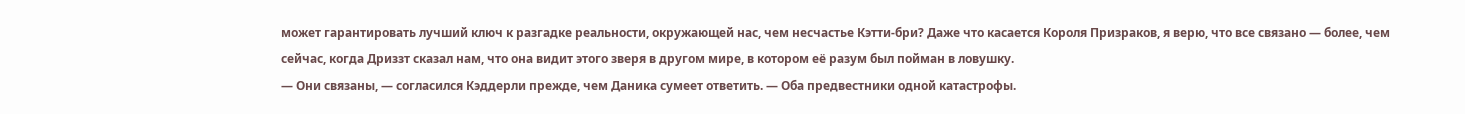может гарантировать лучший ключ к разгадке реальности, окружающей нас, чем несчастье Кэтти-бри? Даже что касается Короля Призраков, я верю, что все связано — более, чем сейчас, когда Дриззт сказал нам, что она видит этого зверя в другом мире, в котором её разум был пойман в ловушку.
— Они связаны, — согласился Кэддерли прежде, чем Даника сумеет ответить. — Оба предвестники одной катастрофы.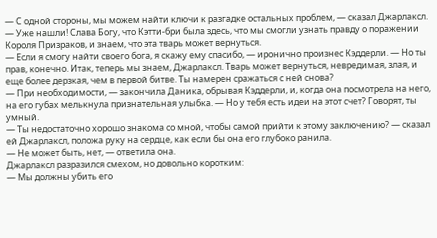— С одной стороны, мы можем найти ключи к разгадке остальных проблем, — сказал Джарлаксл. — Уже нашли! Слава Богу, что Кэтти-бри была здесь, что мы смогли узнать правду о поражении Короля Призраков, и знаем, что эта тварь может вернуться.
— Если я смогу найти своего бога, я скажу ему спасибо, — иронично произнес Кэддерли. — Но ты прав, конечно. Итак, теперь мы знаем, Джарлаксл. Тварь может вернуться, невредимая, злая, и еще более дерзкая, чем в первой битве. Ты намерен сражаться с ней снова?
— При необходимости, — закончила Даника, обрывая Кэддерли, и, когда она посмотрела на него, на его губах мелькнула признательная улыбка. — Но у тебя есть идеи на этот счет? Говорят, ты умный.
— Ты недостаточно хорошо знакома со мной, чтобы самой прийти к этому заключению? — сказал ей Джарлаксл, положа руку на сердце, как если бы она его глубоко ранила.
— Не может быть, нет, — ответила она.
Джарлаксл разразился смехом, но довольно коротким:
— Мы должны убить его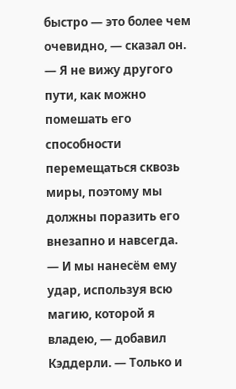быстро — это более чем очевидно, — сказал он. — Я не вижу другого пути, как можно помешать его способности перемещаться сквозь миры, поэтому мы должны поразить его внезапно и навсегда.
— И мы нанесём ему удар, используя всю магию, которой я владею, — добавил Кэддерли. — Только и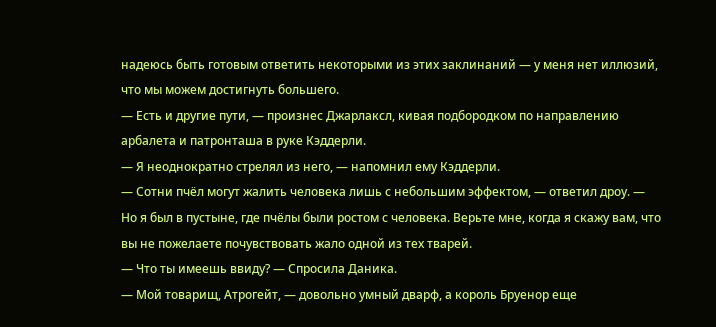надеюсь быть готовым ответить некоторыми из этих заклинаний — у меня нет иллюзий, что мы можем достигнуть большего.
— Есть и другие пути, — произнес Джарлаксл, кивая подбородком по направлению арбалета и патронташа в руке Кэддерли.
— Я неоднократно стрелял из него, — напомнил ему Кэддерли.
— Сотни пчёл могут жалить человека лишь с небольшим эффектом, — ответил дроу. — Но я был в пустыне, где пчёлы были ростом с человека. Верьте мне, когда я скажу вам, что вы не пожелаете почувствовать жало одной из тех тварей.
— Что ты имеешь ввиду? — Спросила Даника.
— Мой товарищ, Атрогейт, — довольно умный дварф, а король Бруенор еще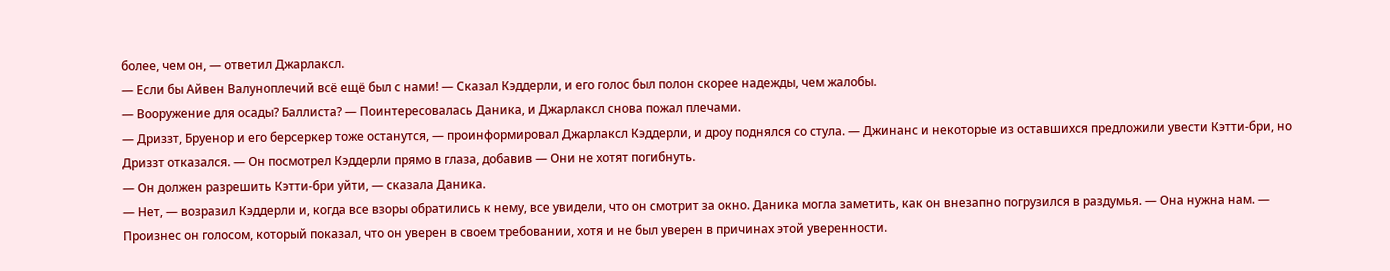более, чем он, — ответил Джарлаксл.
— Если бы Айвен Валуноплечий всё ещё был с нами! — Сказал Кэддерли, и его голос был полон скорее надежды, чем жалобы.
— Вооружение для осады? Баллиста? — Поинтересовалась Даника, и Джарлаксл снова пожал плечами.
— Дриззт, Бруенор и его берсеркер тоже останутся, — проинформировал Джарлаксл Кэддерли, и дроу поднялся со стула. — Джинанс и некоторые из оставшихся предложили увести Кэтти-бри, но Дриззт отказался. — Он посмотрел Кэддерли прямо в глаза, добавив — Они не хотят погибнуть.
— Он должен разрешить Кэтти-бри уйти, — сказала Даника.
— Нет, — возразил Кэддерли и, когда все взоры обратились к нему, все увидели, что он смотрит за окно. Даника могла заметить, как он внезапно погрузился в раздумья. — Она нужна нам. — Произнес он голосом, который показал, что он уверен в своем требовании, хотя и не был уверен в причинах этой уверенности.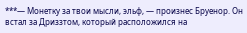***— Монетку за твои мысли, эльф, — произнес Бруенор. Он встал за Дриззтом, который расположился на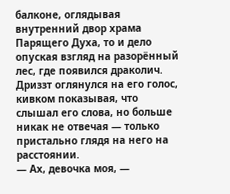балконе, оглядывая внутренний двор храма Парящего Духа, то и дело опуская взгляд на разорённый лес, где появился драколич.
Дриззт оглянулся на его голос, кивком показывая, что слышал его слова, но больше никак не отвечая — только пристально глядя на него на расстоянии.
— Ах, девочка моя, —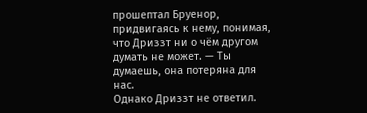прошептал Бруенор, придвигаясь к нему, понимая, что Дриззт ни о чём другом думать не может. — Ты думаешь, она потеряна для нас.
Однако Дриззт не ответил.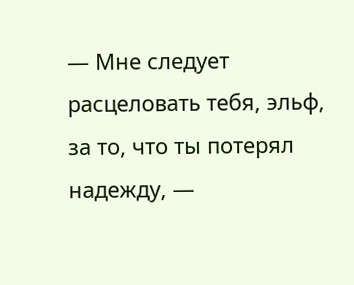— Мне следует расцеловать тебя, эльф, за то, что ты потерял надежду, —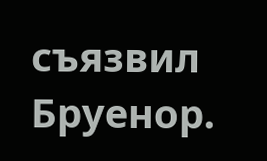съязвил Бруенор.